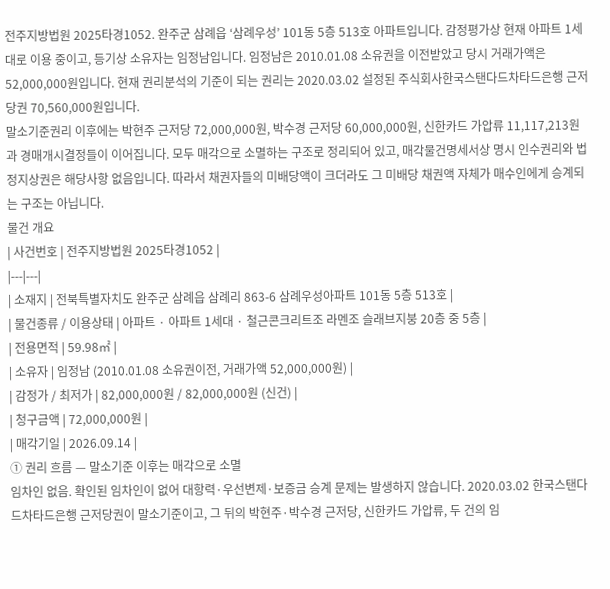전주지방법원 2025타경1052. 완주군 삼례읍 ‘삼례우성’ 101동 5층 513호 아파트입니다. 감정평가상 현재 아파트 1세대로 이용 중이고, 등기상 소유자는 임정남입니다. 임정남은 2010.01.08 소유권을 이전받았고 당시 거래가액은 52,000,000원입니다. 현재 권리분석의 기준이 되는 권리는 2020.03.02 설정된 주식회사한국스탠다드차타드은행 근저당권 70,560,000원입니다.
말소기준권리 이후에는 박현주 근저당 72,000,000원, 박수경 근저당 60,000,000원, 신한카드 가압류 11,117,213원과 경매개시결정들이 이어집니다. 모두 매각으로 소멸하는 구조로 정리되어 있고, 매각물건명세서상 명시 인수권리와 법정지상권은 해당사항 없음입니다. 따라서 채권자들의 미배당액이 크더라도 그 미배당 채권액 자체가 매수인에게 승계되는 구조는 아닙니다.
물건 개요
| 사건번호 | 전주지방법원 2025타경1052 |
|---|---|
| 소재지 | 전북특별자치도 완주군 삼례읍 삼례리 863-6 삼례우성아파트 101동 5층 513호 |
| 물건종류 / 이용상태 | 아파트 · 아파트 1세대 · 철근콘크리트조 라멘조 슬래브지붕 20층 중 5층 |
| 전용면적 | 59.98㎡ |
| 소유자 | 임정남 (2010.01.08 소유권이전, 거래가액 52,000,000원) |
| 감정가 / 최저가 | 82,000,000원 / 82,000,000원 (신건) |
| 청구금액 | 72,000,000원 |
| 매각기일 | 2026.09.14 |
① 권리 흐름 — 말소기준 이후는 매각으로 소멸
임차인 없음. 확인된 임차인이 없어 대항력·우선변제·보증금 승계 문제는 발생하지 않습니다. 2020.03.02 한국스탠다드차타드은행 근저당권이 말소기준이고, 그 뒤의 박현주·박수경 근저당, 신한카드 가압류, 두 건의 임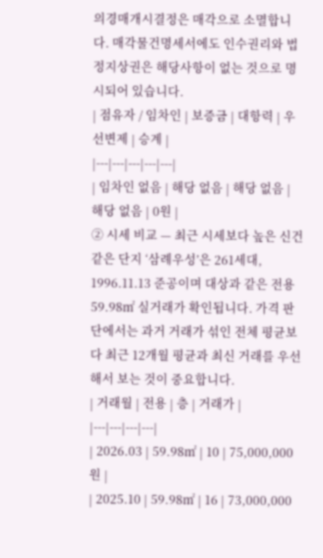의경매개시결정은 매각으로 소멸합니다. 매각물건명세서에도 인수권리와 법정지상권은 해당사항이 없는 것으로 명시되어 있습니다.
| 점유자 / 임차인 | 보증금 | 대항력 | 우선변제 | 승계 |
|---|---|---|---|---|
| 임차인 없음 | 해당 없음 | 해당 없음 | 해당 없음 | 0원 |
② 시세 비교 — 최근 시세보다 높은 신건
같은 단지 ‘삼례우성’은 261세대, 1996.11.13 준공이며 대상과 같은 전용 59.98㎡ 실거래가 확인됩니다. 가격 판단에서는 과거 거래가 섞인 전체 평균보다 최근 12개월 평균과 최신 거래를 우선해서 보는 것이 중요합니다.
| 거래월 | 전용 | 층 | 거래가 |
|---|---|---|---|
| 2026.03 | 59.98㎡ | 10 | 75,000,000원 |
| 2025.10 | 59.98㎡ | 16 | 73,000,000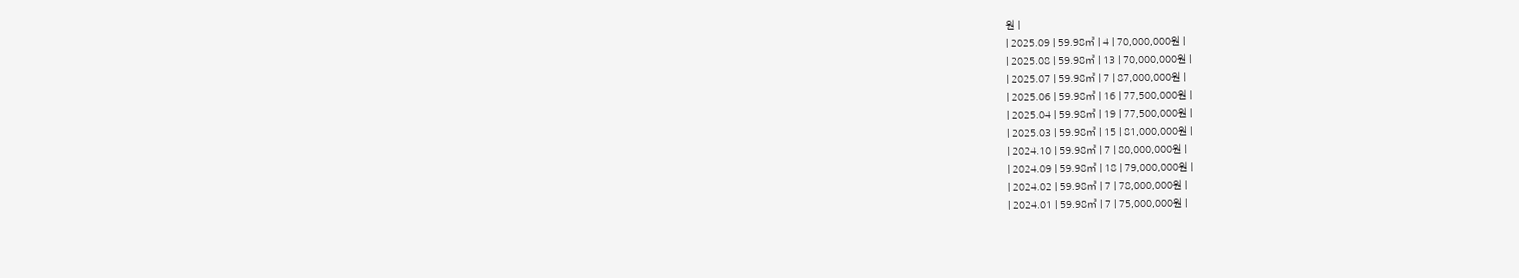원 |
| 2025.09 | 59.98㎡ | 4 | 70,000,000원 |
| 2025.08 | 59.98㎡ | 13 | 70,000,000원 |
| 2025.07 | 59.98㎡ | 7 | 87,000,000원 |
| 2025.06 | 59.98㎡ | 16 | 77,500,000원 |
| 2025.04 | 59.98㎡ | 19 | 77,500,000원 |
| 2025.03 | 59.98㎡ | 15 | 81,000,000원 |
| 2024.10 | 59.98㎡ | 7 | 80,000,000원 |
| 2024.09 | 59.98㎡ | 18 | 79,000,000원 |
| 2024.02 | 59.98㎡ | 7 | 78,000,000원 |
| 2024.01 | 59.98㎡ | 7 | 75,000,000원 |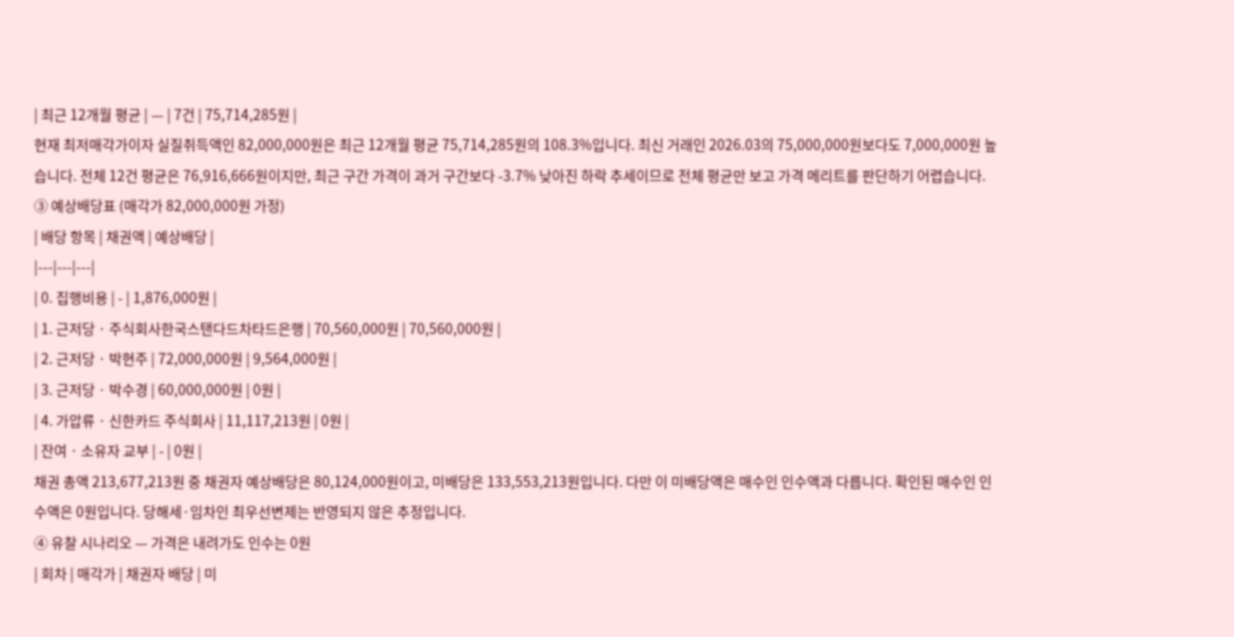| 최근 12개월 평균 | — | 7건 | 75,714,285원 |
현재 최저매각가이자 실질취득액인 82,000,000원은 최근 12개월 평균 75,714,285원의 108.3%입니다. 최신 거래인 2026.03의 75,000,000원보다도 7,000,000원 높습니다. 전체 12건 평균은 76,916,666원이지만, 최근 구간 가격이 과거 구간보다 -3.7% 낮아진 하락 추세이므로 전체 평균만 보고 가격 메리트를 판단하기 어렵습니다.
③ 예상배당표 (매각가 82,000,000원 가정)
| 배당 항목 | 채권액 | 예상배당 |
|---|---|---|
| 0. 집행비용 | - | 1,876,000원 |
| 1. 근저당 · 주식회사한국스탠다드차타드은행 | 70,560,000원 | 70,560,000원 |
| 2. 근저당 · 박현주 | 72,000,000원 | 9,564,000원 |
| 3. 근저당 · 박수경 | 60,000,000원 | 0원 |
| 4. 가압류 · 신한카드 주식회사 | 11,117,213원 | 0원 |
| 잔여 · 소유자 교부 | - | 0원 |
채권 총액 213,677,213원 중 채권자 예상배당은 80,124,000원이고, 미배당은 133,553,213원입니다. 다만 이 미배당액은 매수인 인수액과 다릅니다. 확인된 매수인 인수액은 0원입니다. 당해세·임차인 최우선변제는 반영되지 않은 추정입니다.
④ 유찰 시나리오 — 가격은 내려가도 인수는 0원
| 회차 | 매각가 | 채권자 배당 | 미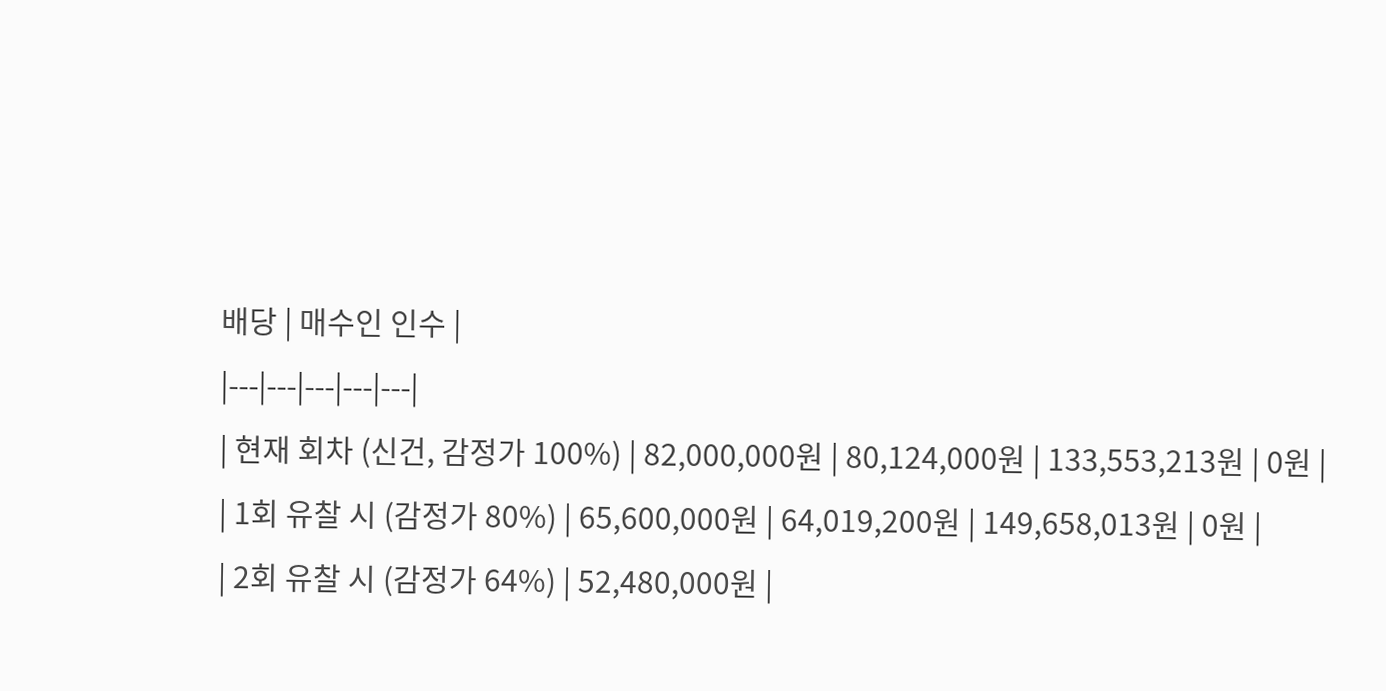배당 | 매수인 인수 |
|---|---|---|---|---|
| 현재 회차 (신건, 감정가 100%) | 82,000,000원 | 80,124,000원 | 133,553,213원 | 0원 |
| 1회 유찰 시 (감정가 80%) | 65,600,000원 | 64,019,200원 | 149,658,013원 | 0원 |
| 2회 유찰 시 (감정가 64%) | 52,480,000원 |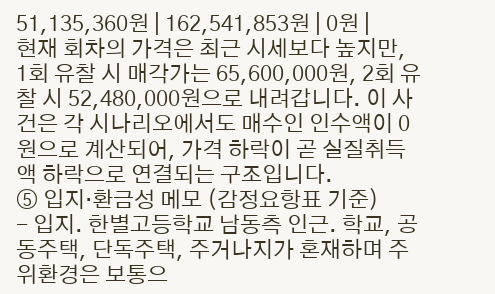51,135,360원 | 162,541,853원 | 0원 |
현재 회차의 가격은 최근 시세보다 높지만, 1회 유찰 시 매각가는 65,600,000원, 2회 유찰 시 52,480,000원으로 내려갑니다. 이 사건은 각 시나리오에서도 매수인 인수액이 0원으로 계산되어, 가격 하락이 곧 실질취득액 하락으로 연결되는 구조입니다.
⑤ 입지·환금성 메모 (감정요항표 기준)
- 입지. 한별고등학교 남동측 인근. 학교, 공동주택, 단독주택, 주거나지가 혼재하며 주위환경은 보통으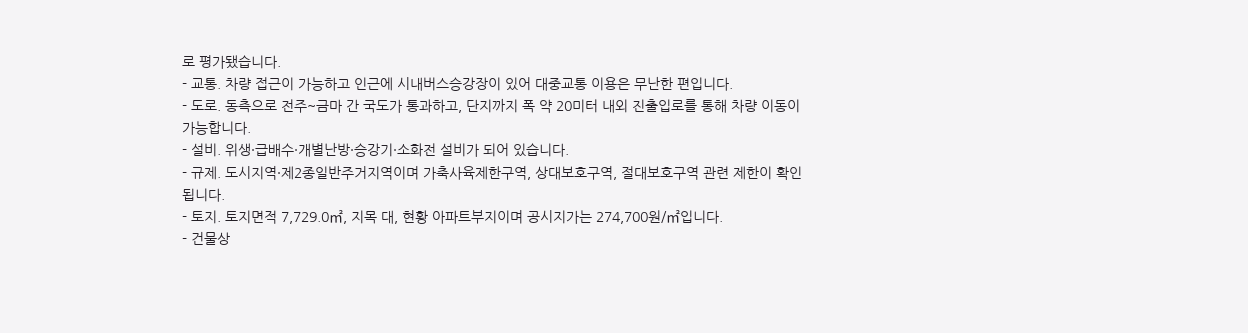로 평가됐습니다.
- 교통. 차량 접근이 가능하고 인근에 시내버스승강장이 있어 대중교통 이용은 무난한 편입니다.
- 도로. 동측으로 전주~금마 간 국도가 통과하고, 단지까지 폭 약 20미터 내외 진출입로를 통해 차량 이동이 가능합니다.
- 설비. 위생·급배수·개별난방·승강기·소화전 설비가 되어 있습니다.
- 규제. 도시지역·제2종일반주거지역이며 가축사육제한구역, 상대보호구역, 절대보호구역 관련 제한이 확인됩니다.
- 토지. 토지면적 7,729.0㎡, 지목 대, 현황 아파트부지이며 공시지가는 274,700원/㎡입니다.
- 건물상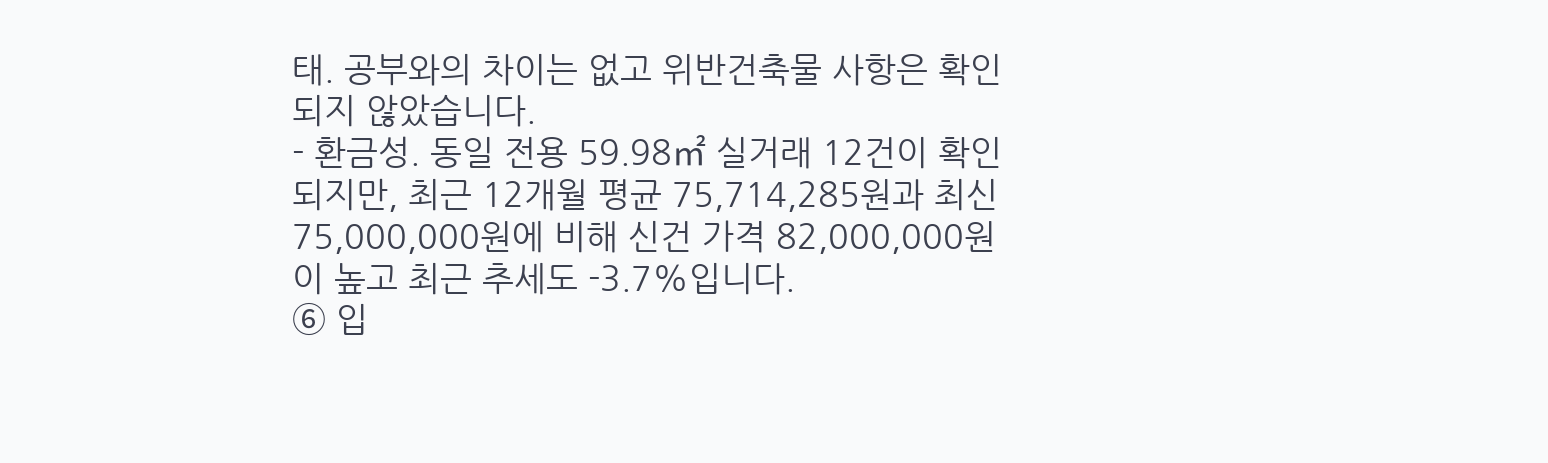태. 공부와의 차이는 없고 위반건축물 사항은 확인되지 않았습니다.
- 환금성. 동일 전용 59.98㎡ 실거래 12건이 확인되지만, 최근 12개월 평균 75,714,285원과 최신 75,000,000원에 비해 신건 가격 82,000,000원이 높고 최근 추세도 -3.7%입니다.
⑥ 입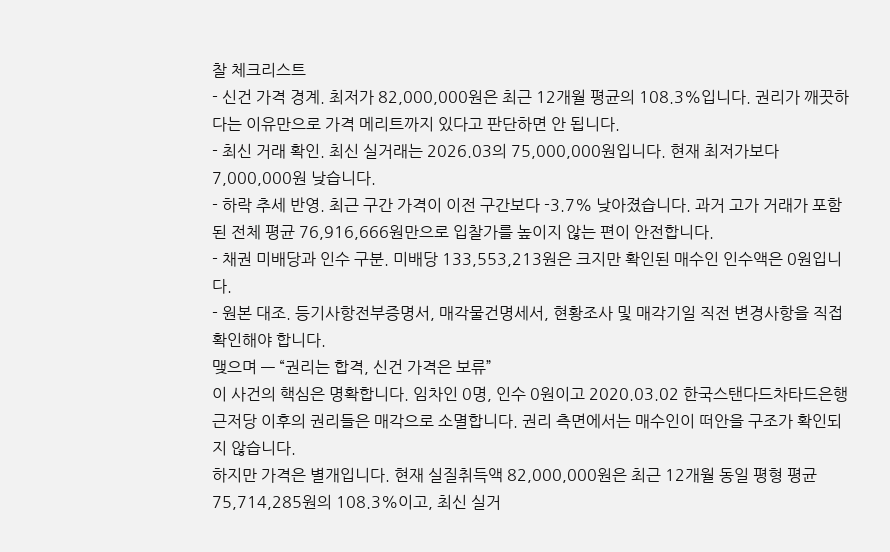찰 체크리스트
- 신건 가격 경계. 최저가 82,000,000원은 최근 12개월 평균의 108.3%입니다. 권리가 깨끗하다는 이유만으로 가격 메리트까지 있다고 판단하면 안 됩니다.
- 최신 거래 확인. 최신 실거래는 2026.03의 75,000,000원입니다. 현재 최저가보다 7,000,000원 낮습니다.
- 하락 추세 반영. 최근 구간 가격이 이전 구간보다 -3.7% 낮아졌습니다. 과거 고가 거래가 포함된 전체 평균 76,916,666원만으로 입찰가를 높이지 않는 편이 안전합니다.
- 채권 미배당과 인수 구분. 미배당 133,553,213원은 크지만 확인된 매수인 인수액은 0원입니다.
- 원본 대조. 등기사항전부증명서, 매각물건명세서, 현황조사 및 매각기일 직전 변경사항을 직접 확인해야 합니다.
맺으며 — “권리는 합격, 신건 가격은 보류”
이 사건의 핵심은 명확합니다. 임차인 0명, 인수 0원이고 2020.03.02 한국스탠다드차타드은행 근저당 이후의 권리들은 매각으로 소멸합니다. 권리 측면에서는 매수인이 떠안을 구조가 확인되지 않습니다.
하지만 가격은 별개입니다. 현재 실질취득액 82,000,000원은 최근 12개월 동일 평형 평균 75,714,285원의 108.3%이고, 최신 실거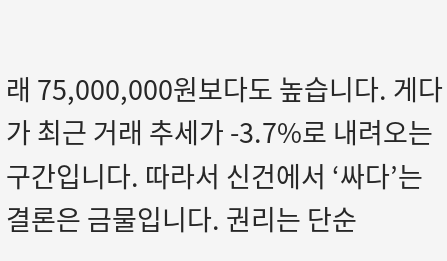래 75,000,000원보다도 높습니다. 게다가 최근 거래 추세가 -3.7%로 내려오는 구간입니다. 따라서 신건에서 ‘싸다’는 결론은 금물입니다. 권리는 단순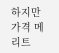하지만 가격 메리트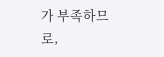가 부족하므로,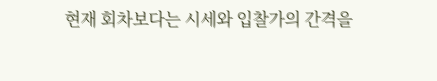현재 회차보다는 시세와 입찰가의 간격을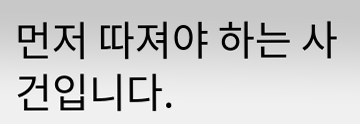먼저 따져야 하는 사건입니다.